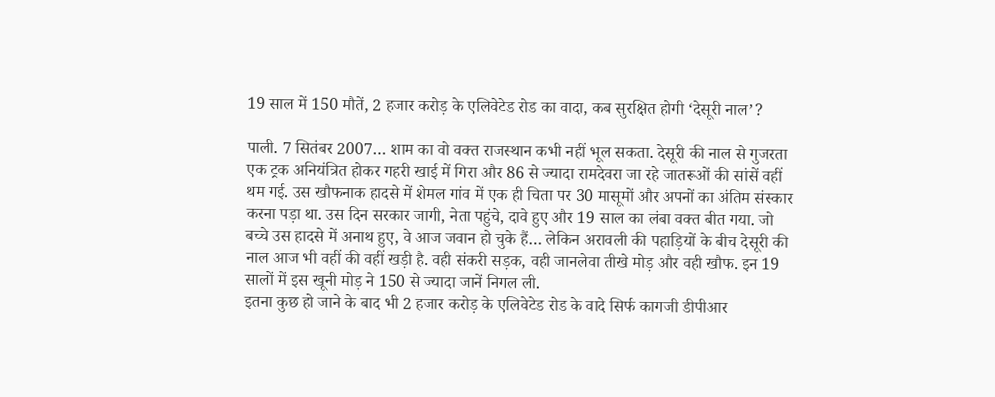19 साल में 150 मौतें, 2 हजार करोड़ के एलिवेटेड रोड का वादा, कब सुरक्षित होगी ‘देसूरी नाल’?

पाली. 7 सितंबर 2007… शाम का वो वक्त राजस्थान कभी नहीं भूल सकता. देसूरी की नाल से गुजरता एक ट्रक अनियंत्रित होकर गहरी खाई में गिरा और 86 से ज्यादा रामदेवरा जा रहे जातरूओं की सांसें वहीं थम गई. उस खौफनाक हादसे में शेमल गांव में एक ही चिता पर 30 मासूमों और अपनों का अंतिम संस्कार करना पड़ा था. उस दिन सरकार जागी, नेता पहुंचे, दावे हुए और 19 साल का लंबा वक्त बीत गया. जो बच्चे उस हादसे में अनाथ हुए, वे आज जवान हो चुके हैं… लेकिन अरावली की पहाड़ियों के बीच देसूरी की नाल आज भी वहीं की वहीं खड़ी है. वही संकरी सड़क, वही जानलेवा तीखे मोड़ और वही खौफ. इन 19 सालों में इस खूनी मोड़ ने 150 से ज्यादा जानें निगल ली.
इतना कुछ हो जाने के बाद भी 2 हजार करोड़ के एलिवेटेड रोड के वादे सिर्फ कागजी डीपीआर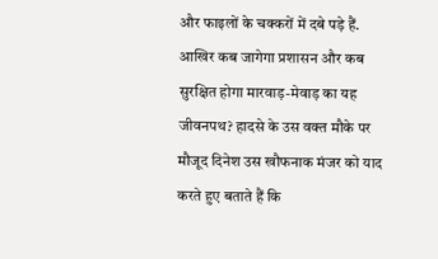और फाइलों के चक्करों में दबे पड़े हैं. आखिर कब जागेगा प्रशासन और कब सुरक्षित होगा मारवाड़-मेवाड़ का यह जीवनपथ? हादसे के उस वक्त मौके पर मौजूद दिनेश उस खौफनाक मंजर को याद करते हुए बताते हैं कि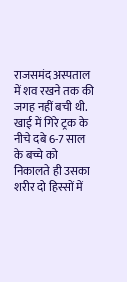राजसमंद अस्पताल में शव रखने तक की जगह नहीं बची थी. खाई में गिरे ट्रक के नीचे दबे 6-7 साल के बच्चे को निकालते ही उसका शरीर दो हिस्सों में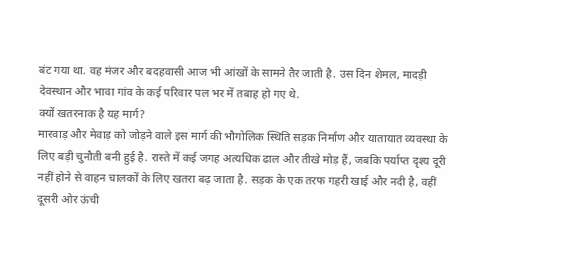बंट गया था. वह मंजर और बदहवासी आज भी आंखों के सामने तैर जाती है. उस दिन शेमल, मादड़ी देवस्थान और भावा गांव के कई परिवार पल भर में तबाह हो गए थे.
क्यों खतरनाक है यह मार्ग?
मारवाड़ और मेवाड़ को जोड़ने वाले इस मार्ग की भौगोलिक स्थिति सड़क निर्माण और यातायात व्यवस्था के लिए बड़ी चुनौती बनी हुई है. रास्ते में कई जगह अत्यधिक ढाल और तीखे मोड़ हैं, जबकि पर्याप्त दृश्य दूरी नहीं होने से वाहन चालकों के लिए खतरा बढ़ जाता है. सड़क के एक तरफ गहरी खाई और नदी है, वहीं दूसरी ओर ऊंची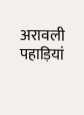अरावली पहाड़ियां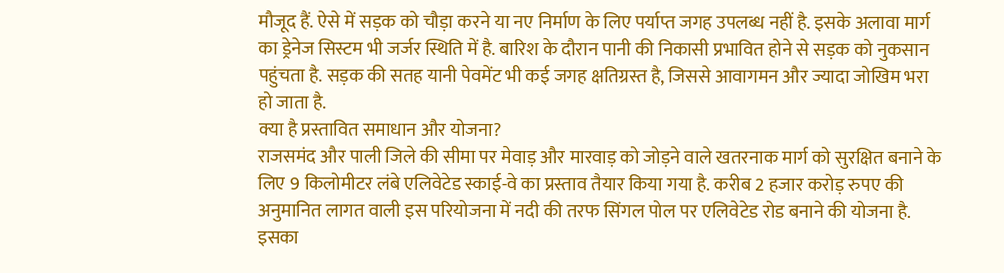मौजूद हैं. ऐसे में सड़क को चौड़ा करने या नए निर्माण के लिए पर्याप्त जगह उपलब्ध नहीं है. इसके अलावा मार्ग का ड्रेनेज सिस्टम भी जर्जर स्थिति में है. बारिश के दौरान पानी की निकासी प्रभावित होने से सड़क को नुकसान पहुंचता है. सड़क की सतह यानी पेवमेंट भी कई जगह क्षतिग्रस्त है, जिससे आवागमन और ज्यादा जोखिम भरा हो जाता है.
क्या है प्रस्तावित समाधान और योजना?
राजसमंद और पाली जिले की सीमा पर मेवाड़ और मारवाड़ को जोड़ने वाले खतरनाक मार्ग को सुरक्षित बनाने के लिए 9 किलोमीटर लंबे एलिवेटेड स्काई-वे का प्रस्ताव तैयार किया गया है. करीब 2 हजार करोड़ रुपए की अनुमानित लागत वाली इस परियोजना में नदी की तरफ सिंगल पोल पर एलिवेटेड रोड बनाने की योजना है. इसका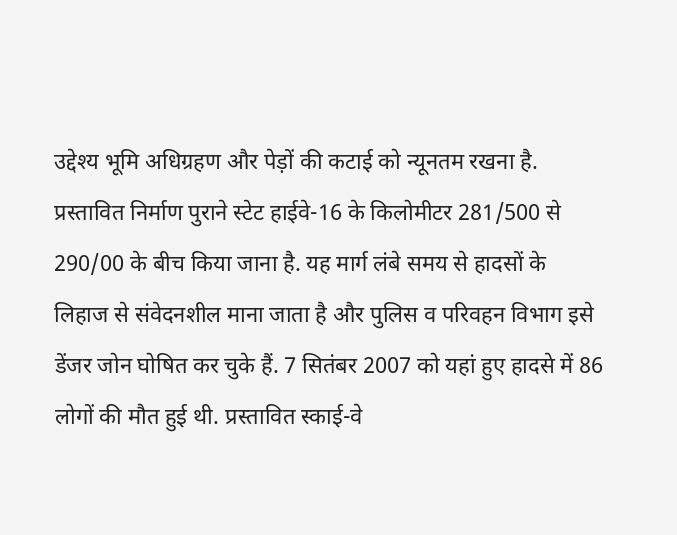उद्देश्य भूमि अधिग्रहण और पेड़ों की कटाई को न्यूनतम रखना है. प्रस्तावित निर्माण पुराने स्टेट हाईवे-16 के किलोमीटर 281/500 से 290/00 के बीच किया जाना है. यह मार्ग लंबे समय से हादसों के लिहाज से संवेदनशील माना जाता है और पुलिस व परिवहन विभाग इसे डेंजर जोन घोषित कर चुके हैं. 7 सितंबर 2007 को यहां हुए हादसे में 86 लोगों की मौत हुई थी. प्रस्तावित स्काई-वे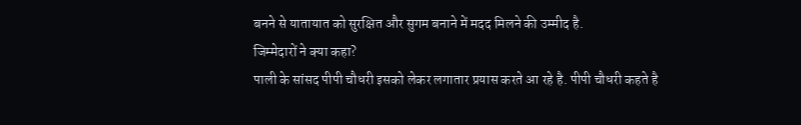बनने से यातायात को सुरक्षित और सुगम बनाने में मदद मिलने की उम्मीद है.
जिम्मेदारों ने क्या कहा?
पाली के सांसद पीपी चौधरी इसको लेकर लगातार प्रयास करते आ रहे है. पीपी चौधरी कहते है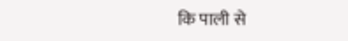कि पाली से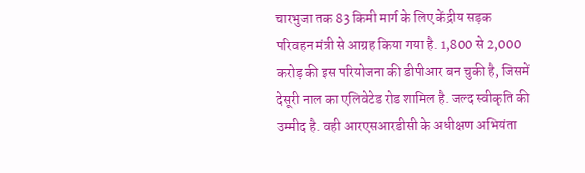चारभुजा तक 83 किमी मार्ग के लिए केंद्रीय सड़क परिवहन मंत्री से आग्रह किया गया है. 1,800 से 2,000 करोड़ की इस परियोजना की डीपीआर बन चुकी है, जिसमें देसूरी नाल का एलिवेटेड रोड शामिल है. जल्द स्वीकृति की उम्मीद है. वही आरएसआरडीसी के अधीक्षण अभियंता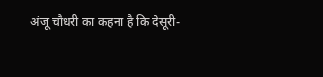अंजू चौधरी का कहना है कि देसूरी-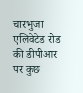चारभुजा एलिवेटेड रोड की डीपीआर पर कुछ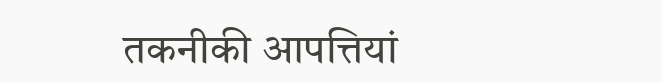तकनीकी आपत्तियां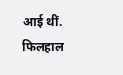आई थीं. फिलहाल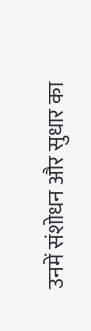उनमें संशोधन और सुधार का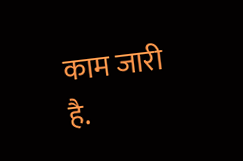काम जारी है.